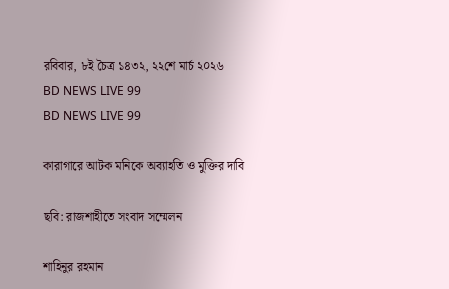রবিবার, ৮ই চৈত্র ১৪৩২, ২২শে মার্চ ২০২৬
BD NEWS LIVE 99
BD NEWS LIVE 99

কারাগারে আটক মনিকে অব্যাহতি ও মুক্তির দাবি

ছবি: রাজশাহীতে সংবাদ সম্মেলন

শাহিনুর রহমান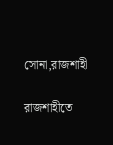সোনা,রাজশাহী

রাজশাহীতে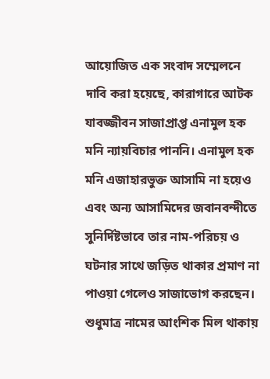আয়োজিত এক সংবাদ সম্মেলনে দাবি করা হয়েছে, কারাগারে আটক যাবজ্জীবন সাজাপ্রাপ্ত এনামুল হক মনি ন্যায়বিচার পাননি। এনামুল হক মনি এজাহারভুক্ত আসামি না হয়েও এবং অন্য আসামিদের জবানবন্দীতে সুনির্দিষ্টভাবে তার নাম-পরিচয় ও ঘটনার সাথে জড়িত থাকার প্রমাণ না পাওয়া গেলেও সাজাভোগ করছেন। শুধুমাত্র নামের আংশিক মিল থাকায়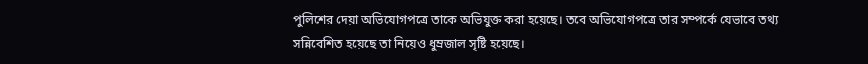পুলিশের দেয়া অভিযোগপত্রে তাকে অভিযুক্ত করা হয়েছে। তবে অভিযোগপত্রে তার সম্পর্কে যেভাবে তথ্য সন্নিবেশিত হয়েছে তা নিয়েও ধুম্রজাল সৃষ্টি হয়েছে।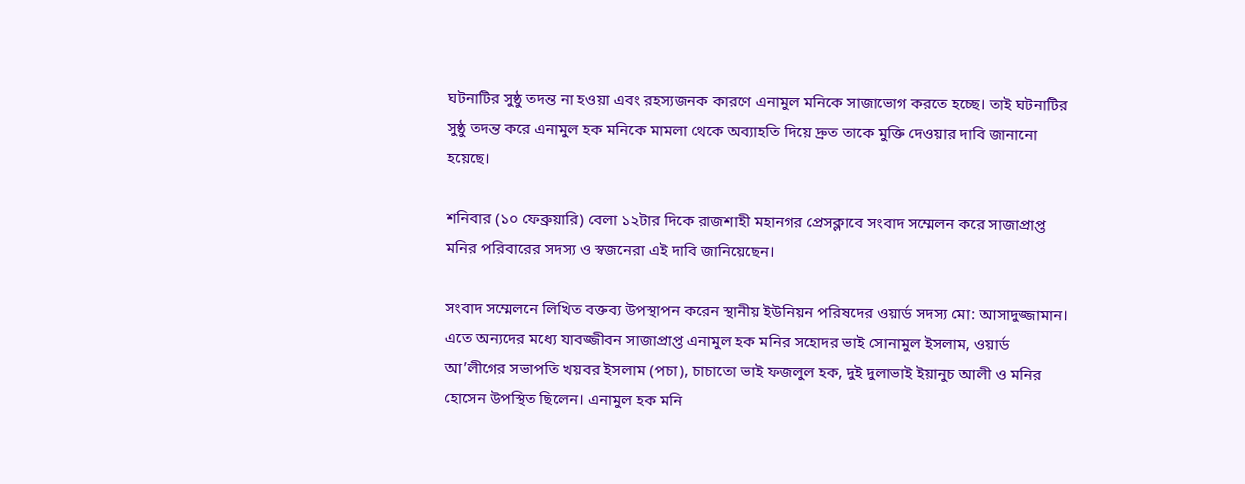ঘটনাটির সুষ্ঠু তদন্ত না হওয়া এবং রহস্যজনক কারণে এনামুল মনিকে সাজাভোগ করতে হচ্ছে। তাই ঘটনাটির সুষ্ঠু তদন্ত করে এনামুল হক মনিকে মামলা থেকে অব্যাহতি দিয়ে দ্রুত তাকে মুক্তি দেওয়ার দাবি জানানো হয়েছে।

শনিবার (১০ ফেব্রুয়ারি) বেলা ১২টার দিকে রাজশাহী মহানগর প্রেসক্লাবে সংবাদ সম্মেলন করে সাজাপ্রাপ্ত মনির পরিবারের সদস্য ও স্বজনেরা এই দাবি জানিয়েছেন।

সংবাদ সম্মেলনে লিখিত বক্তব্য উপস্থাপন করেন স্থানীয় ইউনিয়ন পরিষদের ওয়ার্ড সদস্য মো: আসাদুজ্জামান। এতে অন্যদের মধ্যে যাবজ্জীবন সাজাপ্রাপ্ত এনামুল হক মনির সহোদর ভাই সোনামুল ইসলাম, ওয়ার্ড আ’লীগের সভাপতি খয়বর ইসলাম (পচা), চাচাতো ভাই ফজলুল হক, দুই দুলাভাই ইয়ানুচ আলী ও মনির হোসেন উপস্থিত ছিলেন। এনামুল হক মনি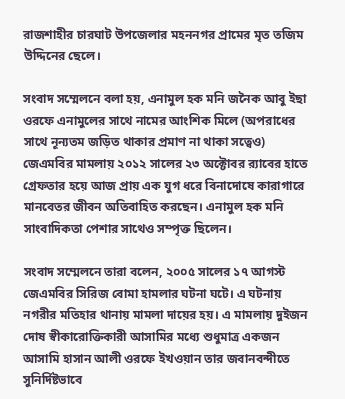রাজশাহীর চারঘাট উপজেলার মহননগর প্রামের মৃত তজিম উদ্দিনের ছেলে।

সংবাদ সম্মেলনে বলা হয়, এনামুল হক মনি জনৈক আবু ইছা ওরফে এনামুলের সাথে নামের আংশিক মিলে (অপরাধের সাথে নূন্যতম জড়িত থাকার প্রমাণ না থাকা সত্বেও) জেএমবির মামলায় ২০১২ সালের ২৩ অক্টোবর র‌্যাবের হাতে গ্রেফতার হয়ে আজ প্রায় এক যুগ ধরে বিনাদোষে কারাগারে মানবেতর জীবন অতিবাহিত করছেন। এনামুল হক মনি সাংবাদিকতা পেশার সাথেও সম্পৃক্ত ছিলেন।

সংবাদ সম্মেলনে তারা বলেন, ২০০৫ সালের ১৭ আগস্ট জেএমবির সিরিজ বোমা হামলার ঘটনা ঘটে। এ ঘটনায় নগরীর মতিহার থানায় মামলা দায়ের হয়। এ মামলায় দুইজন দোষ স্বীকারোক্তিকারী আসামির মধ্যে শুধুমাত্র একজন আসামি হাসান আলী ওরফে ইখওয়ান তার জবানবন্দীতে সুনির্দিষ্টভাবে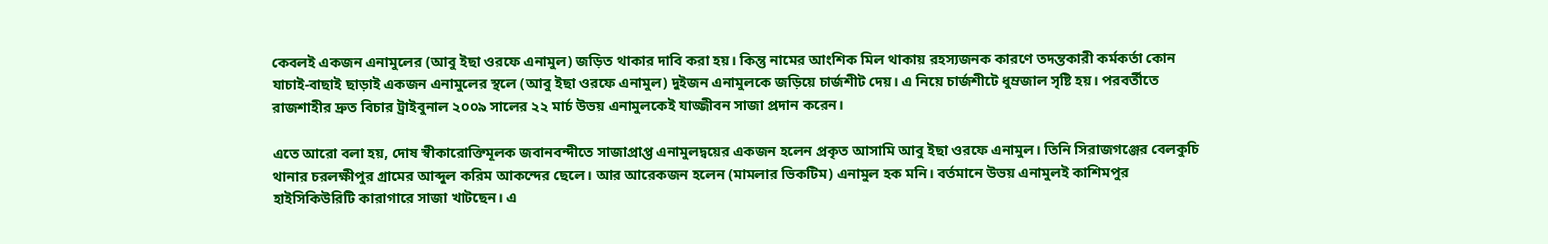কেবলই একজন এনামুলের (আবু ইছা ওরফে এনামুল) জড়িত থাকার দাবি করা হয়। কিন্তু নামের আংশিক মিল থাকায় রহস্যজনক কারণে তদন্তকারী কর্মকর্তা কোন যাচাই-বাছাই ছাড়াই একজন এনামুলের স্থলে (আবু ইছা ওরফে এনামুল) দুইজন এনামুলকে জড়িয়ে চার্জশীট দেয়। এ নিয়ে চার্জশীটে ধুম্রজাল সৃষ্টি হয়। পরবর্তীতে রাজশাহীর দ্রুত বিচার ট্রাইবুনাল ২০০৯ সালের ২২ মার্চ উভয় এনামুলকেই যাজ্জীবন সাজা প্রদান করেন।

এতে আরো বলা হয়, দোষ স্বীকারোক্তিমূলক জবানবন্দীতে সাজাপ্রাপ্ত এনামুলদ্বয়ের একজন হলেন প্রকৃত আসামি আবু ইছা ওরফে এনামুল। তিনি সিরাজগঞ্জের বেলকুচি থানার চরলক্ষীপুর গ্রামের আব্দুল করিম আকন্দের ছেলে। আর আরেকজন হলেন (মামলার ভিকটিম) এনামুল হক মনি। বর্তমানে উভয় এনামুলই কাশিমপুর হাইসিকিউরিটি কারাগারে সাজা খাটছেন। এ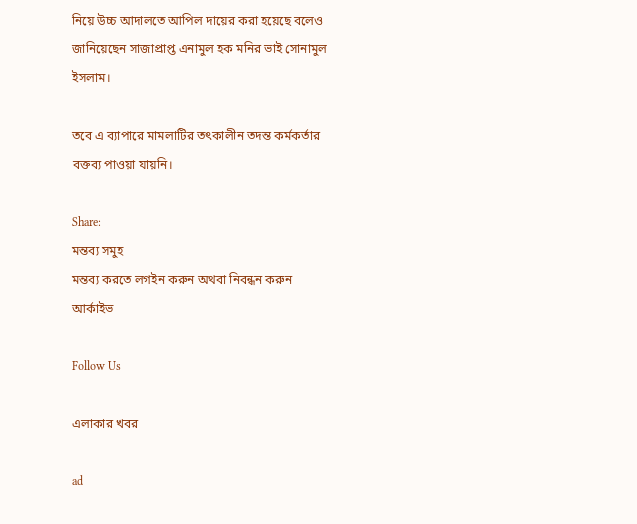নিয়ে উচ্চ আদালতে আপিল দায়ের করা হয়েছে বলেও জানিয়েছেন সাজাপ্রাপ্ত এনামুল হক মনির ভাই সোনামুল ইসলাম।

তবে এ ব্যাপারে মামলাটির তৎকালীন তদন্ত কর্মকর্তার বক্তব্য পাওয়া যায়নি।

Share:
মন্তব্য সমুহ
মন্তব্য করতে লগইন করুন অথবা নিবন্ধন করুন
আর্কাইভ

Follow Us

এলাকার খবর

ad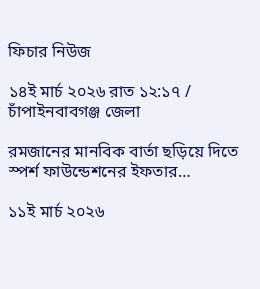ফিচার নিউজ

১৪ই মার্চ ২০২৬ রাত ১২:১৭ / চাঁপাইনবাবগঞ্জ জেলা

রমজানের মানবিক বার্তা ছড়িয়ে দিতে স্পর্শ ফাউন্ডেশনের ইফতার…

১১ই মার্চ ২০২৬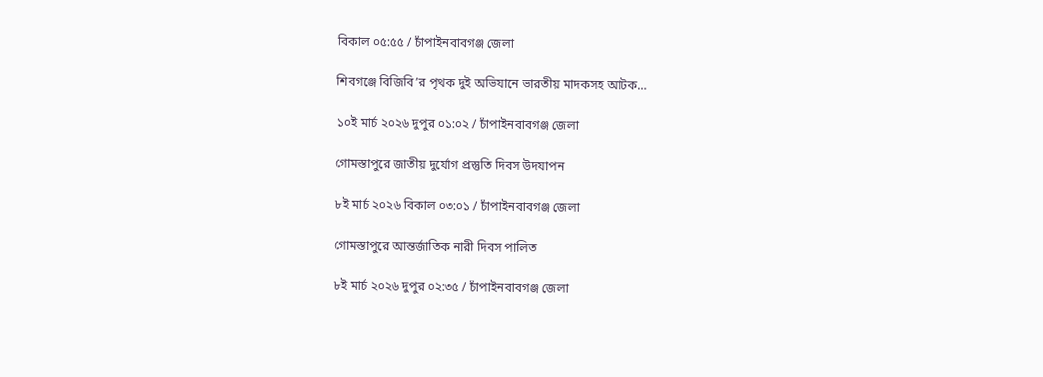বিকাল ০৫:৫৫ / চাঁপাইনবাবগঞ্জ জেলা

শিবগঞ্জে বিজিবি’র পৃথক দুই অভিযানে ভারতীয় মাদকসহ আটক…

১০ই মার্চ ২০২৬ দুপুর ০১:০২ / চাঁপাইনবাবগঞ্জ জেলা

গোমস্তাপুরে জাতীয় দুর্যোগ প্রস্তুতি দিবস উদযাপন

৮ই মার্চ ২০২৬ বিকাল ০৩:০১ / চাঁপাইনবাবগঞ্জ জেলা

গোমস্তাপুরে আন্তর্জাতিক নারী দিবস পালিত

৮ই মার্চ ২০২৬ দুপুর ০২:৩৫ / চাঁপাইনবাবগঞ্জ জেলা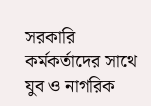সরকারি কর্মকর্তাদের সাথে যুব ও নাগরিক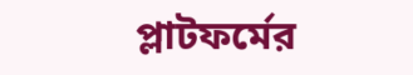প্লাটফর্মের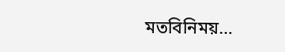মতবিনিময়…